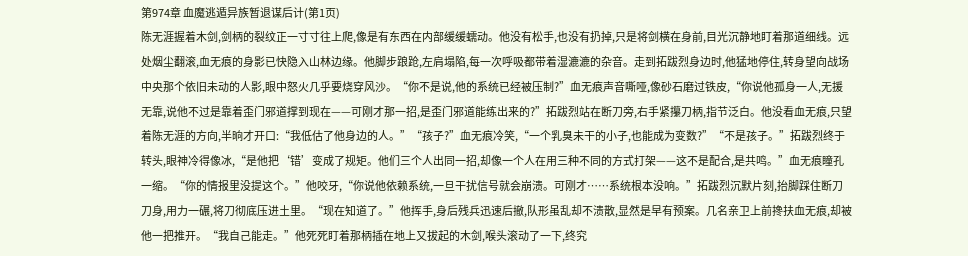第974章 血魔逃遁异族暂退谋后计(第1页)
陈无涯握着木剑,剑柄的裂纹正一寸寸往上爬,像是有东西在内部缓缓蠕动。他没有松手,也没有扔掉,只是将剑横在身前,目光沉静地盯着那道细线。远处烟尘翻滚,血无痕的身影已快隐入山林边缘。他脚步踉跄,左肩塌陷,每一次呼吸都带着湿漉漉的杂音。走到拓跋烈身边时,他猛地停住,转身望向战场中央那个依旧未动的人影,眼中怒火几乎要烧穿风沙。“你不是说,他的系统已经被压制?”血无痕声音嘶哑,像砂石磨过铁皮,“你说他孤身一人,无援无靠,说他不过是靠着歪门邪道撑到现在——可刚才那一招,是歪门邪道能练出来的?”拓跋烈站在断刀旁,右手紧攥刀柄,指节泛白。他没看血无痕,只望着陈无涯的方向,半晌才开口:“我低估了他身边的人。”“孩子?”血无痕冷笑,“一个乳臭未干的小子,也能成为变数?”“不是孩子。”拓跋烈终于转头,眼神冷得像冰,“是他把‘错’变成了规矩。他们三个人出同一招,却像一个人在用三种不同的方式打架——这不是配合,是共鸣。”血无痕瞳孔一缩。“你的情报里没提这个。”他咬牙,“你说他依赖系统,一旦干扰信号就会崩溃。可刚才……系统根本没响。”拓跋烈沉默片刻,抬脚踩住断刀刀身,用力一碾,将刀彻底压进土里。“现在知道了。”他挥手,身后残兵迅速后撤,队形虽乱却不溃散,显然是早有预案。几名亲卫上前搀扶血无痕,却被他一把推开。“我自己能走。”他死死盯着那柄插在地上又拔起的木剑,喉头滚动了一下,终究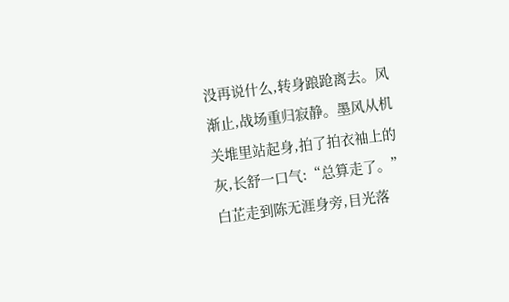没再说什么,转身踉跄离去。风渐止,战场重归寂静。墨风从机关堆里站起身,拍了拍衣袖上的灰,长舒一口气:“总算走了。”白芷走到陈无涯身旁,目光落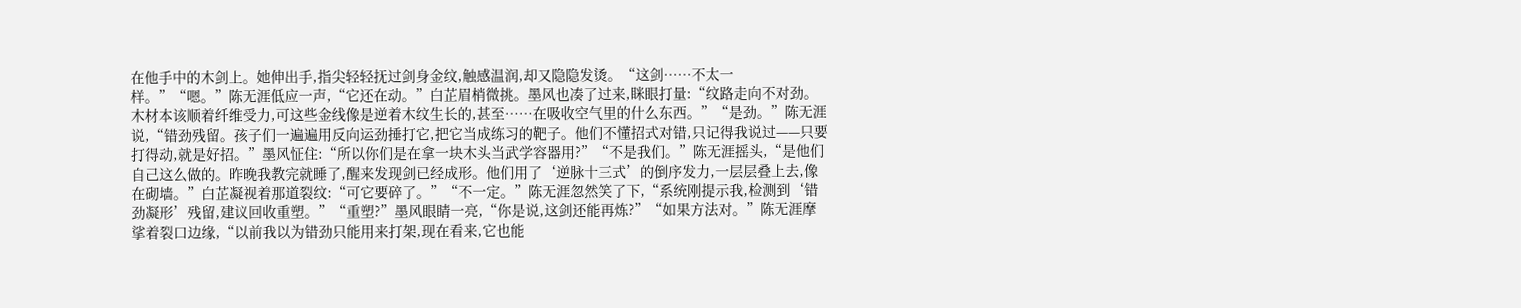在他手中的木剑上。她伸出手,指尖轻轻抚过剑身金纹,触感温润,却又隐隐发烫。“这剑……不太一样。”“嗯。”陈无涯低应一声,“它还在动。”白芷眉梢微挑。墨风也凑了过来,眯眼打量:“纹路走向不对劲。木材本该顺着纤维受力,可这些金线像是逆着木纹生长的,甚至……在吸收空气里的什么东西。”“是劲。”陈无涯说,“错劲残留。孩子们一遍遍用反向运劲捶打它,把它当成练习的靶子。他们不懂招式对错,只记得我说过——只要打得动,就是好招。”墨风怔住:“所以你们是在拿一块木头当武学容器用?”“不是我们。”陈无涯摇头,“是他们自己这么做的。昨晚我教完就睡了,醒来发现剑已经成形。他们用了‘逆脉十三式’的倒序发力,一层层叠上去,像在砌墙。”白芷凝视着那道裂纹:“可它要碎了。”“不一定。”陈无涯忽然笑了下,“系统刚提示我,检测到‘错劲凝形’残留,建议回收重塑。”“重塑?”墨风眼睛一亮,“你是说,这剑还能再炼?”“如果方法对。”陈无涯摩挲着裂口边缘,“以前我以为错劲只能用来打架,现在看来,它也能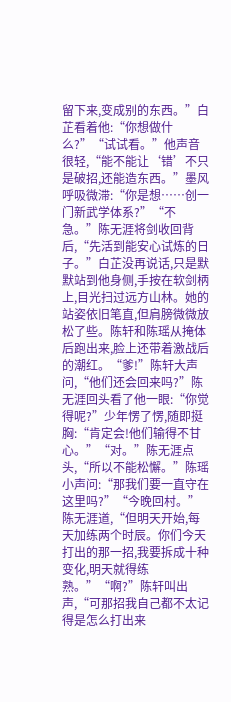留下来,变成别的东西。”白芷看着他:“你想做什么?”“试试看。”他声音很轻,“能不能让‘错’不只是破招,还能造东西。”墨风呼吸微滞:“你是想……创一门新武学体系?”“不急。”陈无涯将剑收回背后,“先活到能安心试炼的日子。”白芷没再说话,只是默默站到他身侧,手按在软剑柄上,目光扫过远方山林。她的站姿依旧笔直,但肩膀微微放松了些。陈轩和陈瑶从掩体后跑出来,脸上还带着激战后的潮红。“爹!”陈轩大声问,“他们还会回来吗?”陈无涯回头看了他一眼:“你觉得呢?”少年愣了愣,随即挺胸:“肯定会!他们输得不甘心。”“对。”陈无涯点头,“所以不能松懈。”陈瑶小声问:“那我们要一直守在这里吗?”“今晚回村。”陈无涯道,“但明天开始,每天加练两个时辰。你们今天打出的那一招,我要拆成十种变化,明天就得练熟。”“啊?”陈轩叫出声,“可那招我自己都不太记得是怎么打出来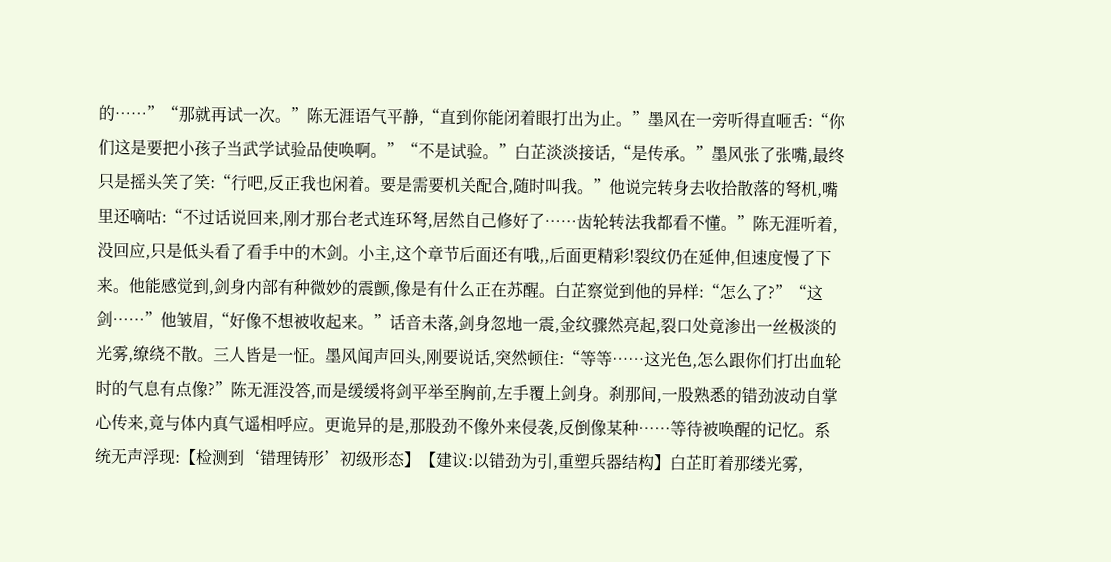的……”“那就再试一次。”陈无涯语气平静,“直到你能闭着眼打出为止。”墨风在一旁听得直咂舌:“你们这是要把小孩子当武学试验品使唤啊。”“不是试验。”白芷淡淡接话,“是传承。”墨风张了张嘴,最终只是摇头笑了笑:“行吧,反正我也闲着。要是需要机关配合,随时叫我。”他说完转身去收拾散落的弩机,嘴里还嘀咕:“不过话说回来,刚才那台老式连环弩,居然自己修好了……齿轮转法我都看不懂。”陈无涯听着,没回应,只是低头看了看手中的木剑。小主,这个章节后面还有哦,,后面更精彩!裂纹仍在延伸,但速度慢了下来。他能感觉到,剑身内部有种微妙的震颤,像是有什么正在苏醒。白芷察觉到他的异样:“怎么了?”“这剑……”他皱眉,“好像不想被收起来。”话音未落,剑身忽地一震,金纹骤然亮起,裂口处竟渗出一丝极淡的光雾,缭绕不散。三人皆是一怔。墨风闻声回头,刚要说话,突然顿住:“等等……这光色,怎么跟你们打出血轮时的气息有点像?”陈无涯没答,而是缓缓将剑平举至胸前,左手覆上剑身。刹那间,一股熟悉的错劲波动自掌心传来,竟与体内真气遥相呼应。更诡异的是,那股劲不像外来侵袭,反倒像某种……等待被唤醒的记忆。系统无声浮现:【检测到‘错理铸形’初级形态】【建议:以错劲为引,重塑兵器结构】白芷盯着那缕光雾,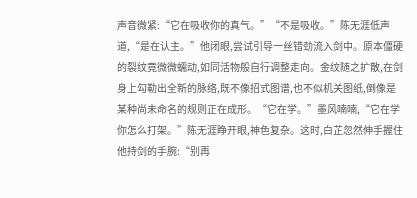声音微紧:“它在吸收你的真气。”“不是吸收。”陈无涯低声道,“是在认主。”他闭眼,尝试引导一丝错劲流入剑中。原本僵硬的裂纹竟微微蠕动,如同活物般自行调整走向。金纹随之扩散,在剑身上勾勒出全新的脉络,既不像招式图谱,也不似机关图纸,倒像是某种尚未命名的规则正在成形。“它在学。”墨风喃喃,“它在学你怎么打架。”陈无涯睁开眼,神色复杂。这时,白芷忽然伸手握住他持剑的手腕:“别再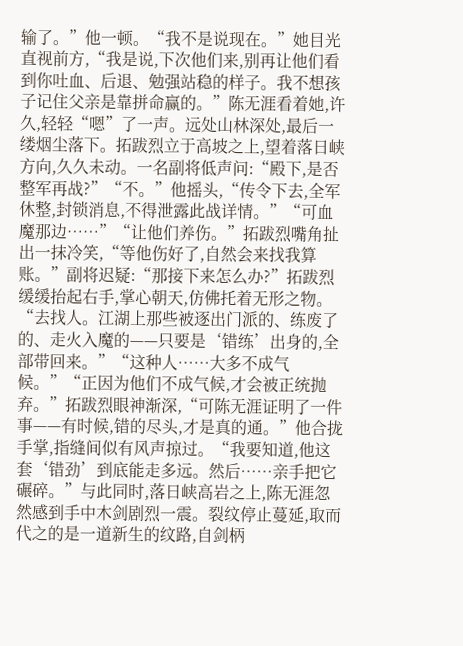输了。”他一顿。“我不是说现在。”她目光直视前方,“我是说,下次他们来,别再让他们看到你吐血、后退、勉强站稳的样子。我不想孩子记住父亲是靠拼命赢的。”陈无涯看着她,许久,轻轻“嗯”了一声。远处山林深处,最后一缕烟尘落下。拓跋烈立于高坡之上,望着落日峡方向,久久未动。一名副将低声问:“殿下,是否整军再战?”“不。”他摇头,“传令下去,全军休整,封锁消息,不得泄露此战详情。”“可血魔那边……”“让他们养伤。”拓跋烈嘴角扯出一抹冷笑,“等他伤好了,自然会来找我算账。”副将迟疑:“那接下来怎么办?”拓跋烈缓缓抬起右手,掌心朝天,仿佛托着无形之物。“去找人。江湖上那些被逐出门派的、练废了的、走火入魔的——只要是‘错练’出身的,全部带回来。”“这种人……大多不成气候。”“正因为他们不成气候,才会被正统抛弃。”拓跋烈眼神渐深,“可陈无涯证明了一件事——有时候,错的尽头,才是真的通。”他合拢手掌,指缝间似有风声掠过。“我要知道,他这套‘错劲’到底能走多远。然后……亲手把它碾碎。”与此同时,落日峡高岩之上,陈无涯忽然感到手中木剑剧烈一震。裂纹停止蔓延,取而代之的是一道新生的纹路,自剑柄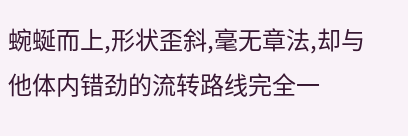蜿蜒而上,形状歪斜,毫无章法,却与他体内错劲的流转路线完全一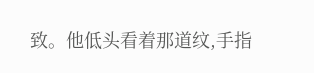致。他低头看着那道纹,手指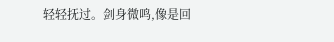轻轻抚过。剑身微鸣,像是回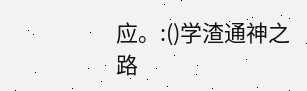应。:()学渣通神之路